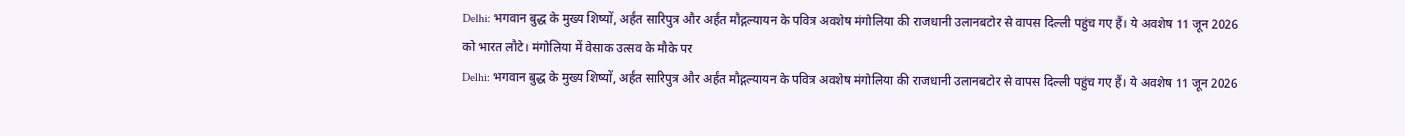Delhi: भगवान बुद्ध के मुख्य शिष्यों, अर्हंत सारिपुत्र और अर्हंत मौद्गल्यायन के पवित्र अवशेष मंगोलिया की राजधानी उलानबटोर से वापस दिल्ली पहुंच गए हैं। ये अवशेष 11 जून 2026 को भारत लौटे। मंगोलिया में वेसाक उत्सव के मौके पर
Delhi: भगवान बुद्ध के मुख्य शिष्यों, अर्हंत सारिपुत्र और अर्हंत मौद्गल्यायन के पवित्र अवशेष मंगोलिया की राजधानी उलानबटोर से वापस दिल्ली पहुंच गए हैं। ये अवशेष 11 जून 2026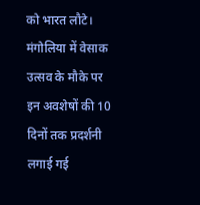को भारत लौटे। मंगोलिया में वेसाक उत्सव के मौके पर इन अवशेषों की 10 दिनों तक प्रदर्शनी लगाई गई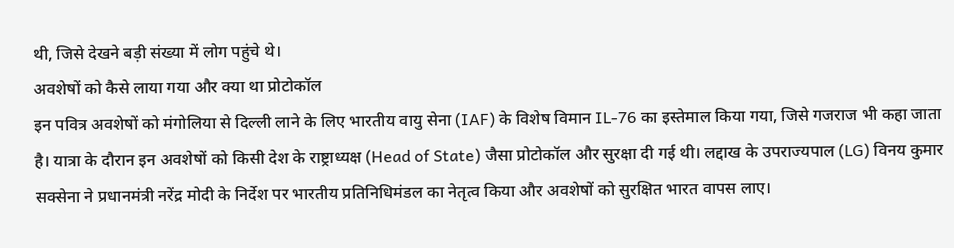थी, जिसे देखने बड़ी संख्या में लोग पहुंचे थे।
अवशेषों को कैसे लाया गया और क्या था प्रोटोकॉल
इन पवित्र अवशेषों को मंगोलिया से दिल्ली लाने के लिए भारतीय वायु सेना (IAF) के विशेष विमान IL-76 का इस्तेमाल किया गया, जिसे गजराज भी कहा जाता है। यात्रा के दौरान इन अवशेषों को किसी देश के राष्ट्राध्यक्ष (Head of State) जैसा प्रोटोकॉल और सुरक्षा दी गई थी। लद्दाख के उपराज्यपाल (LG) विनय कुमार सक्सेना ने प्रधानमंत्री नरेंद्र मोदी के निर्देश पर भारतीय प्रतिनिधिमंडल का नेतृत्व किया और अवशेषों को सुरक्षित भारत वापस लाए।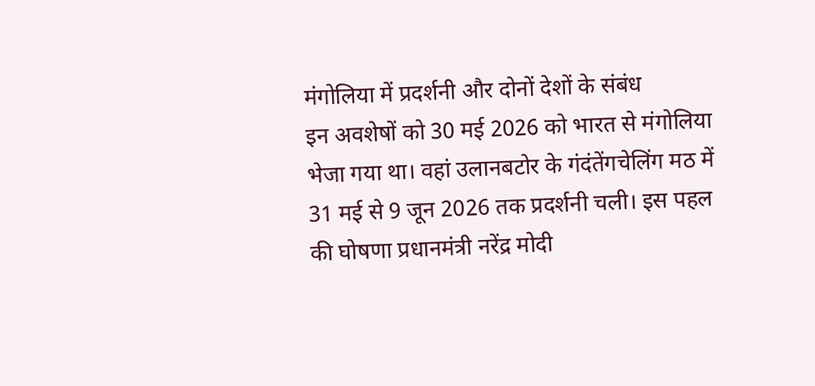मंगोलिया में प्रदर्शनी और दोनों देशों के संबंध
इन अवशेषों को 30 मई 2026 को भारत से मंगोलिया भेजा गया था। वहां उलानबटोर के गंदंतेंगचेलिंग मठ में 31 मई से 9 जून 2026 तक प्रदर्शनी चली। इस पहल की घोषणा प्रधानमंत्री नरेंद्र मोदी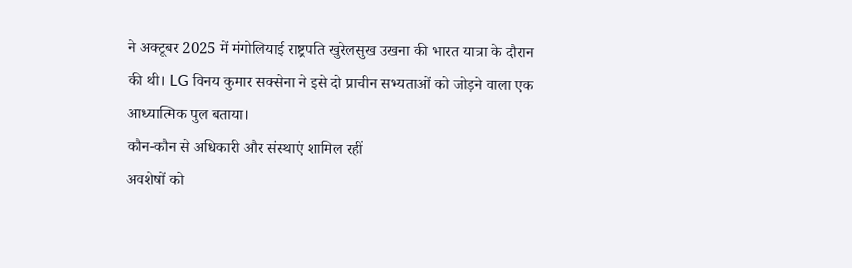ने अक्टूबर 2025 में मंगोलियाई राष्ट्रपति खुरेलसुख उखना की भारत यात्रा के दौरान की थी। LG विनय कुमार सक्सेना ने इसे दो प्राचीन सभ्यताओं को जोड़ने वाला एक आध्यात्मिक पुल बताया।
कौन-कौन से अधिकारी और संस्थाएं शामिल रहीं
अवशेषों को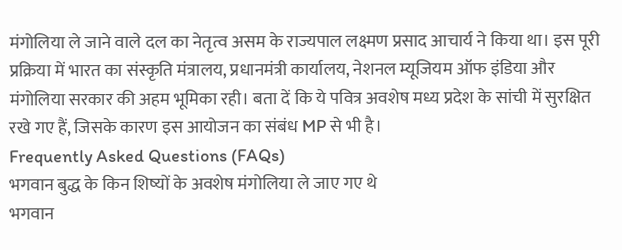मंगोलिया ले जाने वाले दल का नेतृत्व असम के राज्यपाल लक्ष्मण प्रसाद आचार्य ने किया था। इस पूरी प्रक्रिया में भारत का संस्कृति मंत्रालय, प्रधानमंत्री कार्यालय, नेशनल म्यूजियम ऑफ इंडिया और मंगोलिया सरकार की अहम भूमिका रही। बता दें कि ये पवित्र अवशेष मध्य प्रदेश के सांची में सुरक्षित रखे गए हैं, जिसके कारण इस आयोजन का संबंध MP से भी है।
Frequently Asked Questions (FAQs)
भगवान बुद्ध के किन शिष्यों के अवशेष मंगोलिया ले जाए गए थे
भगवान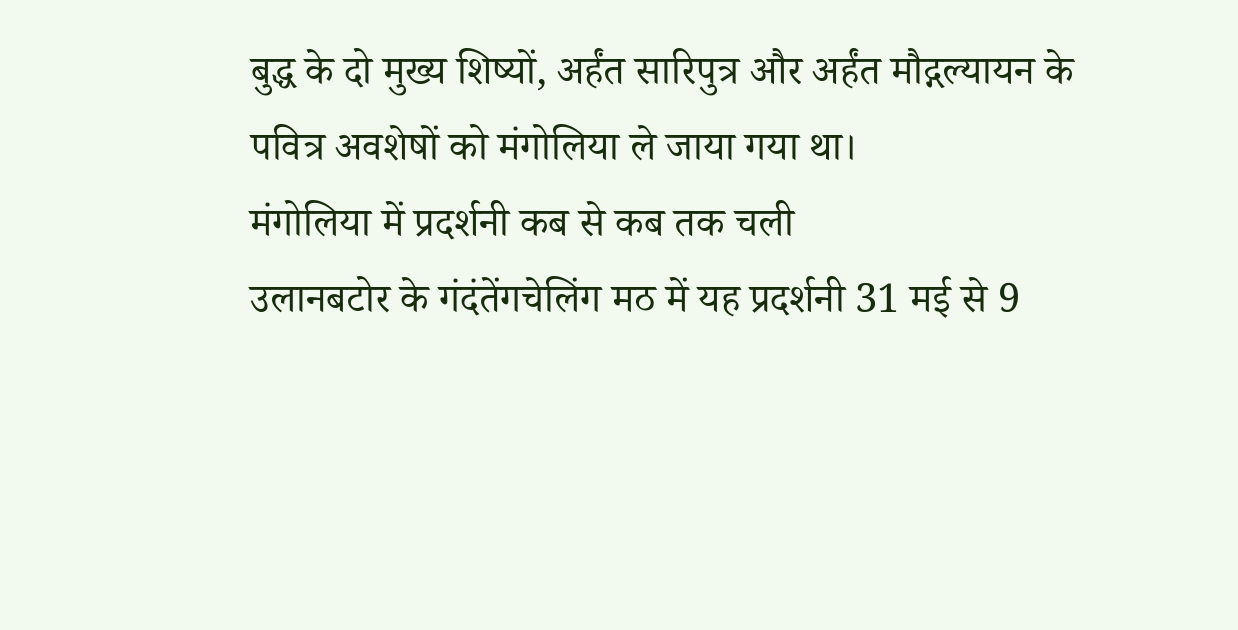बुद्ध के दो मुख्य शिष्यों, अर्हंत सारिपुत्र और अर्हंत मौद्गल्यायन के पवित्र अवशेषों को मंगोलिया ले जाया गया था।
मंगोलिया में प्रदर्शनी कब से कब तक चली
उलानबटोर के गंदंतेंगचेलिंग मठ में यह प्रदर्शनी 31 मई से 9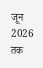जून 2026 तक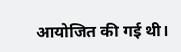आयोजित की गई थी।